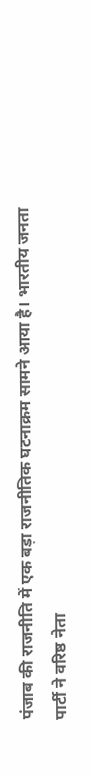पंजाब की राजनीति में एक बड़ा राजनीतिक घटनाक्रम सामने आया है। भारतीय जनता पार्टी ने वरिष्ठ नेता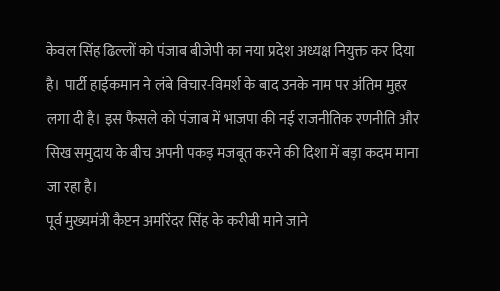केवल सिंह ढिल्लों को पंजाब बीजेपी का नया प्रदेश अध्यक्ष नियुक्त कर दिया है। पार्टी हाईकमान ने लंबे विचार-विमर्श के बाद उनके नाम पर अंतिम मुहर लगा दी है। इस फैसले को पंजाब में भाजपा की नई राजनीतिक रणनीति और सिख समुदाय के बीच अपनी पकड़ मजबूत करने की दिशा में बड़ा कदम माना जा रहा है।
पूर्व मुख्यमंत्री कैप्टन अमरिंदर सिंह के करीबी माने जाने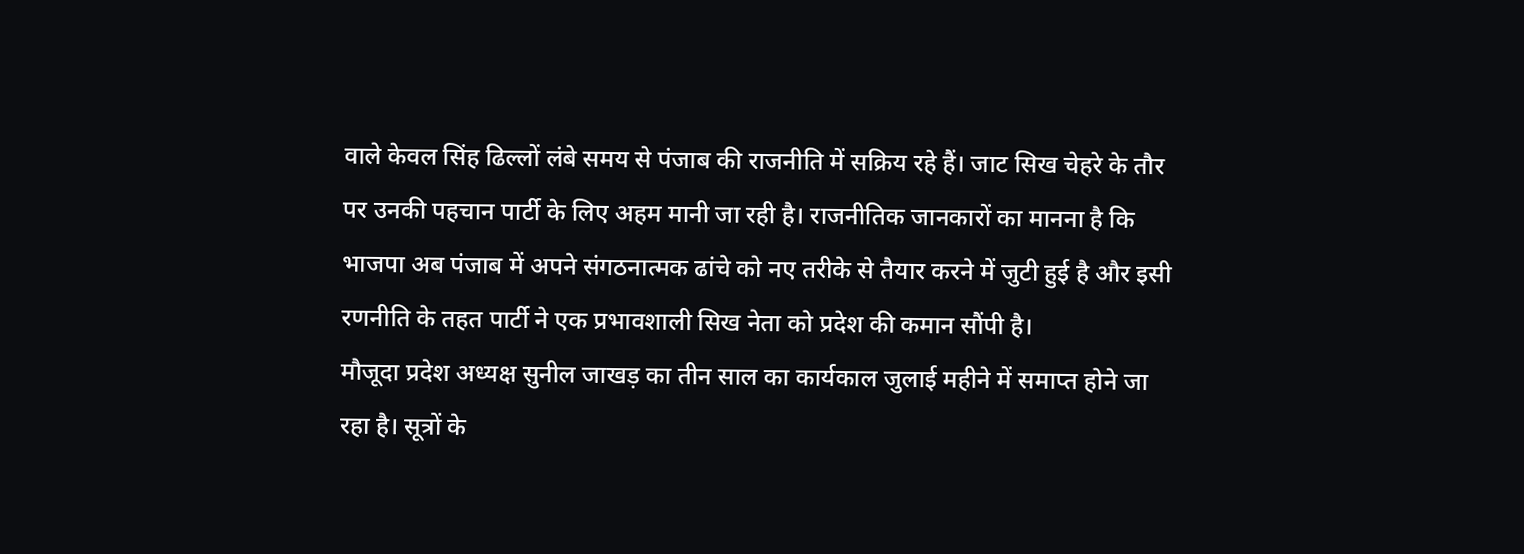वाले केवल सिंह ढिल्लों लंबे समय से पंजाब की राजनीति में सक्रिय रहे हैं। जाट सिख चेहरे के तौर पर उनकी पहचान पार्टी के लिए अहम मानी जा रही है। राजनीतिक जानकारों का मानना है कि भाजपा अब पंजाब में अपने संगठनात्मक ढांचे को नए तरीके से तैयार करने में जुटी हुई है और इसी रणनीति के तहत पार्टी ने एक प्रभावशाली सिख नेता को प्रदेश की कमान सौंपी है।
मौजूदा प्रदेश अध्यक्ष सुनील जाखड़ का तीन साल का कार्यकाल जुलाई महीने में समाप्त होने जा रहा है। सूत्रों के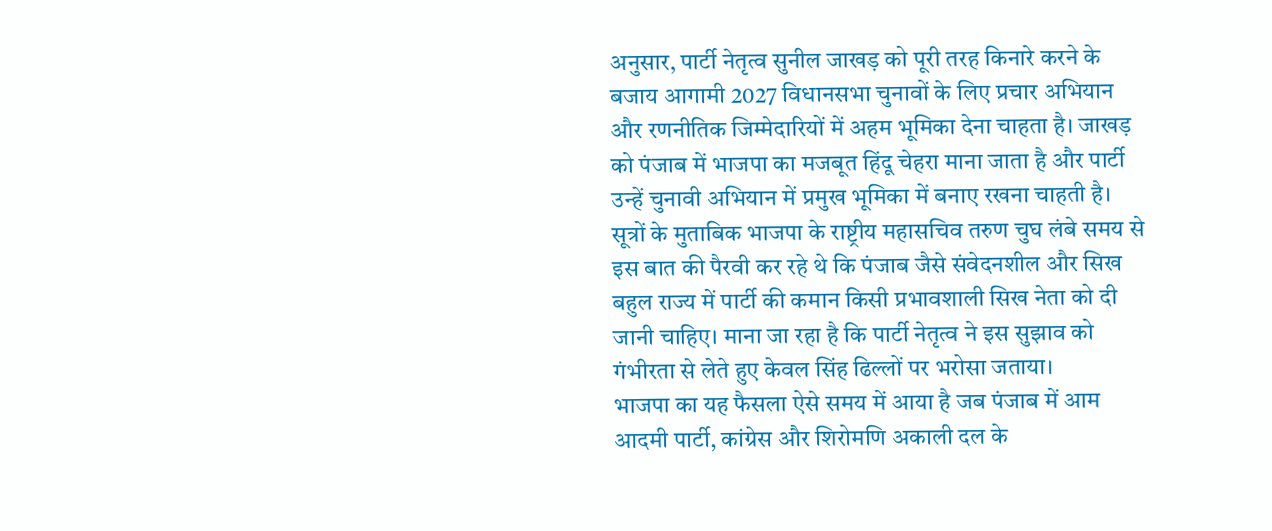अनुसार, पार्टी नेतृत्व सुनील जाखड़ को पूरी तरह किनारे करने के बजाय आगामी 2027 विधानसभा चुनावों के लिए प्रचार अभियान और रणनीतिक जिम्मेदारियों में अहम भूमिका देना चाहता है। जाखड़ को पंजाब में भाजपा का मजबूत हिंदू चेहरा माना जाता है और पार्टी उन्हें चुनावी अभियान में प्रमुख भूमिका में बनाए रखना चाहती है।
सूत्रों के मुताबिक भाजपा के राष्ट्रीय महासचिव तरुण चुघ लंबे समय से इस बात की पैरवी कर रहे थे कि पंजाब जैसे संवेदनशील और सिख बहुल राज्य में पार्टी की कमान किसी प्रभावशाली सिख नेता को दी जानी चाहिए। माना जा रहा है कि पार्टी नेतृत्व ने इस सुझाव को गंभीरता से लेते हुए केवल सिंह ढिल्लों पर भरोसा जताया।
भाजपा का यह फैसला ऐसे समय में आया है जब पंजाब में आम आदमी पार्टी, कांग्रेस और शिरोमणि अकाली दल के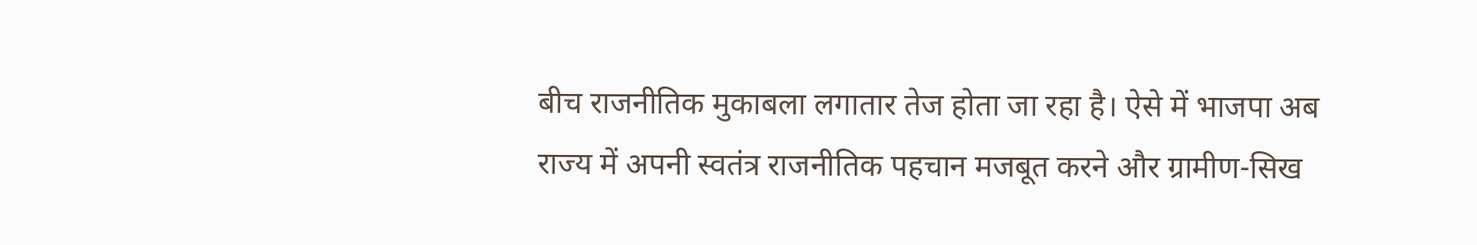बीच राजनीतिक मुकाबला लगातार तेज होता जा रहा है। ऐसे में भाजपा अब राज्य में अपनी स्वतंत्र राजनीतिक पहचान मजबूत करने और ग्रामीण-सिख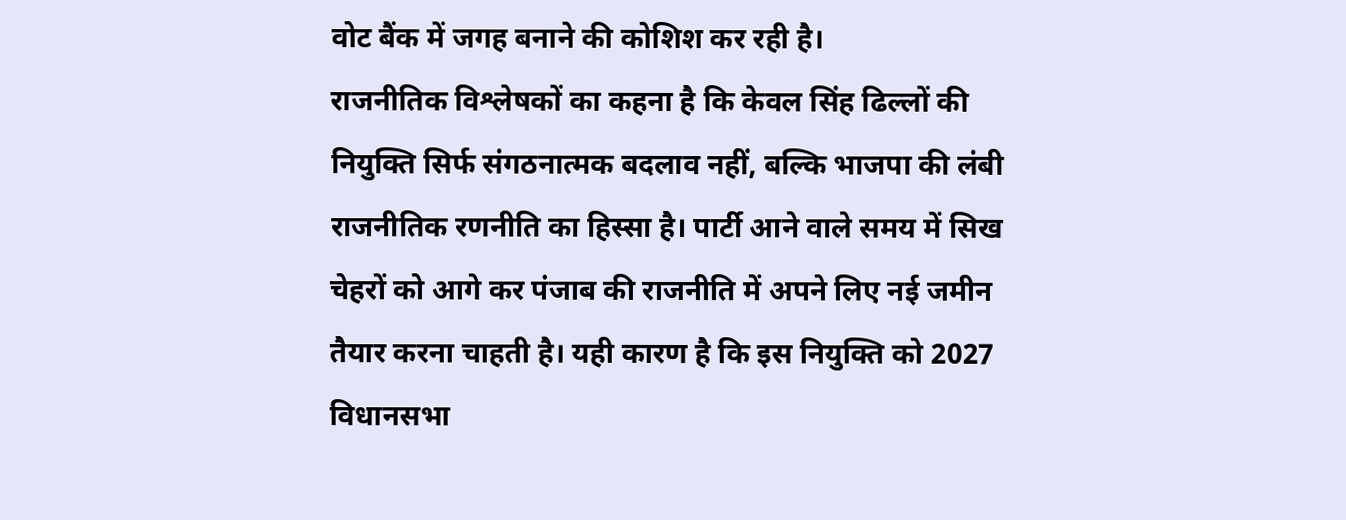वोट बैंक में जगह बनाने की कोशिश कर रही है।
राजनीतिक विश्लेषकों का कहना है कि केवल सिंह ढिल्लों की नियुक्ति सिर्फ संगठनात्मक बदलाव नहीं, बल्कि भाजपा की लंबी राजनीतिक रणनीति का हिस्सा है। पार्टी आने वाले समय में सिख चेहरों को आगे कर पंजाब की राजनीति में अपने लिए नई जमीन तैयार करना चाहती है। यही कारण है कि इस नियुक्ति को 2027 विधानसभा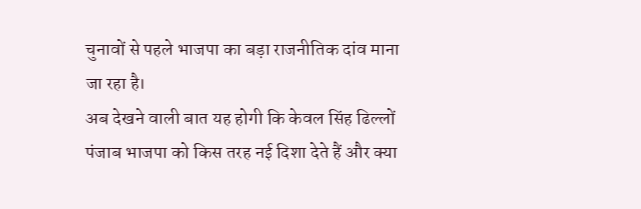चुनावों से पहले भाजपा का बड़ा राजनीतिक दांव माना जा रहा है।
अब देखने वाली बात यह होगी कि केवल सिंह ढिल्लों पंजाब भाजपा को किस तरह नई दिशा देते हैं और क्या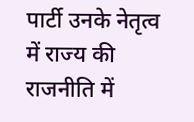पार्टी उनके नेतृत्व में राज्य की राजनीति में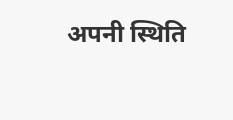अपनी स्थिति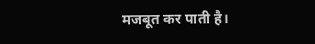मजबूत कर पाती है।